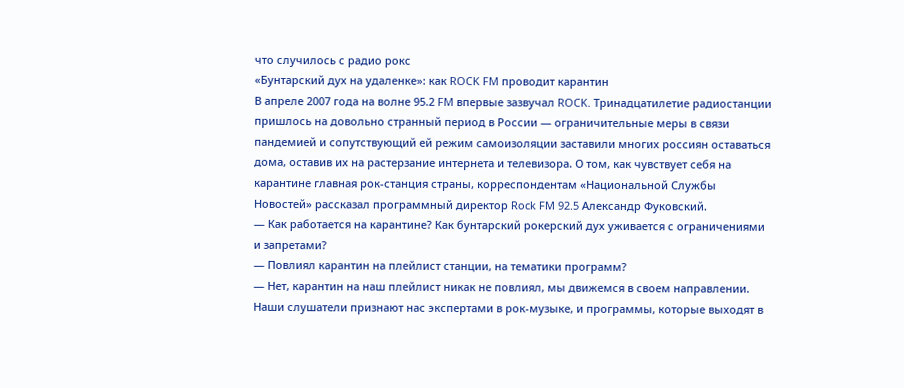что случилось с радио рокс
«Бунтарский дух на удаленке»: как ROCK FM проводит карантин
В апреле 2007 года на волне 95.2 FM впервые зазвучал ROCK. Тринадцатилетие радиостанции пришлось на довольно странный период в России — ограничительные меры в связи пандемией и сопутствующий ей режим самоизоляции заставили многих россиян оставаться дома, оставив их на растерзание интернета и телевизора. О том, как чувствует себя на карантине главная рок-станция страны, корреспондентам «Национальной Службы Новостей» рассказал программный директор Rock FM 92.5 Александр Фуковский.
— Как работается на карантине? Как бунтарский рокерский дух уживается с ограничениями и запретами?
— Повлиял карантин на плейлист станции, на тематики программ?
— Нет, карантин на наш плейлист никак не повлиял, мы движемся в своем направлении. Наши слушатели признают нас экспертами в рок-музыке, и программы, которые выходят в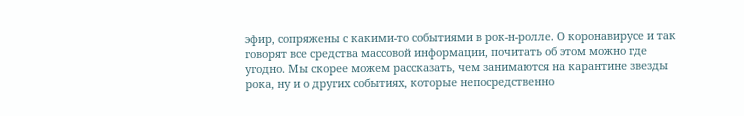эфир, сопряжены с какими-то событиями в рок-н-ролле. О коронавирусе и так говорят все средства массовой информации, почитать об этом можно где угодно. Мы скорее можем рассказать, чем занимаются на карантине звезды рока, ну и о других событиях, которые непосредственно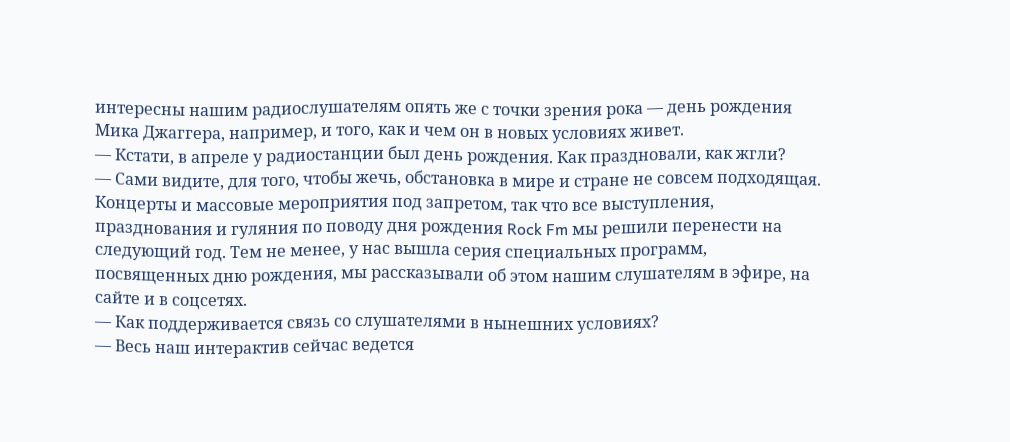интересны нашим радиослушателям опять же с точки зрения рока — день рождения Мика Джаггера, например, и того, как и чем он в новых условиях живет.
— Кстати, в апреле у радиостанции был день рождения. Как праздновали, как жгли?
— Сами видите, для того, чтобы жечь, обстановка в мире и стране не совсем подходящая. Концерты и массовые мероприятия под запретом, так что все выступления, празднования и гуляния по поводу дня рождения Rock Fm мы решили перенести на следующий год. Тем не менее, у нас вышла серия специальных программ, посвященных дню рождения, мы рассказывали об этом нашим слушателям в эфире, на сайте и в соцсетях.
— Как поддерживается связь со слушателями в нынешних условиях?
— Весь наш интерактив сейчас ведется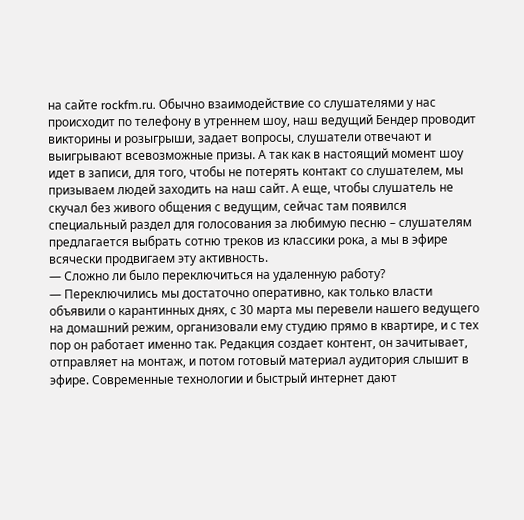на сайте rockfm.ru. Обычно взаимодействие со слушателями у нас происходит по телефону в утреннем шоу, наш ведущий Бендер проводит викторины и розыгрыши, задает вопросы, слушатели отвечают и выигрывают всевозможные призы. А так как в настоящий момент шоу идет в записи, для того, чтобы не потерять контакт со слушателем, мы призываем людей заходить на наш сайт. А еще, чтобы слушатель не скучал без живого общения с ведущим, сейчас там появился специальный раздел для голосования за любимую песню – слушателям предлагается выбрать сотню треков из классики рока, а мы в эфире всячески продвигаем эту активность.
— Сложно ли было переключиться на удаленную работу?
— Переключились мы достаточно оперативно, как только власти объявили о карантинных днях, с 30 марта мы перевели нашего ведущего на домашний режим, организовали ему студию прямо в квартире, и с тех пор он работает именно так. Редакция создает контент, он зачитывает, отправляет на монтаж, и потом готовый материал аудитория слышит в эфире. Современные технологии и быстрый интернет дают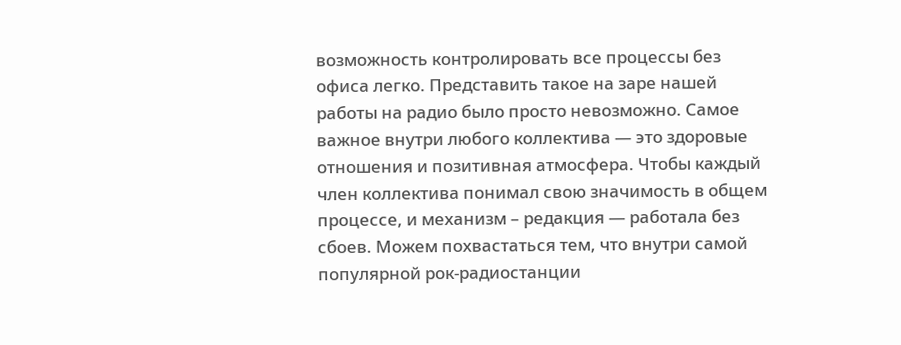возможность контролировать все процессы без офиса легко. Представить такое на заре нашей работы на радио было просто невозможно. Самое важное внутри любого коллектива — это здоровые отношения и позитивная атмосфера. Чтобы каждый член коллектива понимал свою значимость в общем процессе, и механизм – редакция — работала без сбоев. Можем похвастаться тем, что внутри самой популярной рок-радиостанции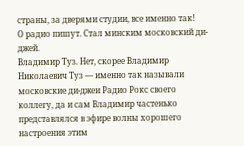страны, за дверями студии, все именно так!
О радио пишут. Стал минским московский ди-джей.
Владимир Туз. Нет, скорее Владимир Николаевич Туз — именно так называли московские ди-джеи Радио Рокс своего коллегу, да и сам Владимир частенько представлялся в эфире волны хорошего настроения этим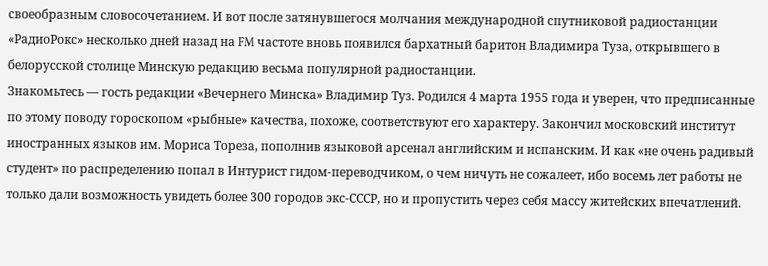своеобразным словосочетанием. И вот после затянувшегося молчания международной спутниковой радиостанции «РадиоРокс» несколько дней назад на FM частоте вновь появился бархатный баритон Владимира Туза, открывшего в белорусской столице Минскую редакцию весьма популярной радиостанции.
Знакомьтесь — гость редакции «Вечернего Минска» Владимир Туз. Родился 4 марта 1955 года и уверен, что предписанные по этому поводу гороскопом «рыбные» качества, похоже, соответствуют его характеру. Закончил московский институт иностранных языков им. Мориса Тореза, пополнив языковой арсенал английским и испанским. И как «не очень радивый студент» по распределению попал в Интурист гидом-переводчиком, о чем ничуть не сожалеет, ибо восемь лет работы не только дали возможность увидеть более 300 городов экс-СССР, но и пропустить через себя массу житейских впечатлений.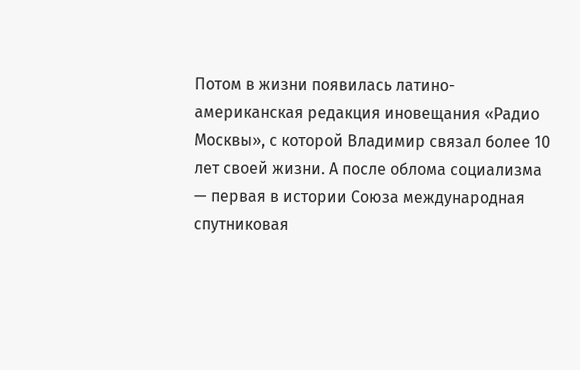Потом в жизни появилась латино-американская редакция иновещания «Радио Москвы», с которой Владимир связал более 10 лет своей жизни. А после облома социализма — первая в истории Союза международная спутниковая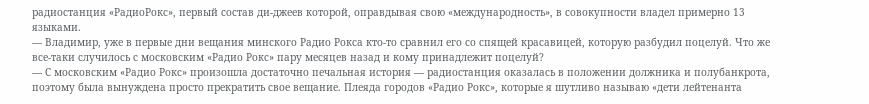радиостанция «РадиоРокс», первый состав ди-джеев которой, оправдывая свою «международность», в совокупности владел примерно 13 языками.
— Владимир, уже в первые дни вещания минского Радио Рокса кто-то сравнил его со спящей красавицей, которую разбудил поцелуй. Что же все-таки случилось с московским «Радио Рокс» пару месяцев назад и кому принадлежит поцелуй?
— С московским «Радио Рокс» произошла достаточно печальная история — радиостанция оказалась в положении должника и полубанкрота, поэтому была вынуждена просто прекратить свое вещание. Плеяда городов «Радио Рокс», которые я шутливо называю «дети лейтенанта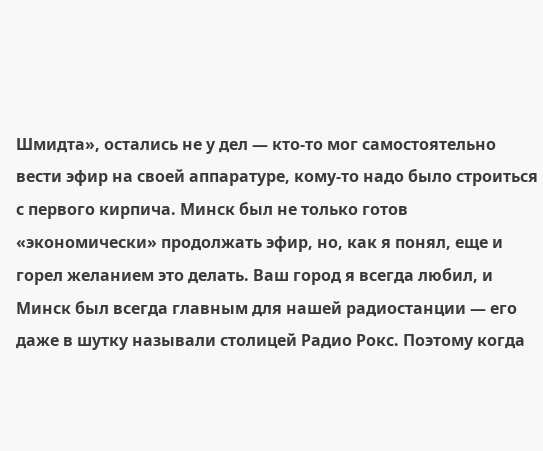Шмидта», остались не у дел — кто-то мог самостоятельно вести эфир на своей аппаратуре, кому-то надо было строиться с первого кирпича. Минск был не только готов «экономически» продолжать эфир, но, как я понял, еще и горел желанием это делать. Ваш город я всегда любил, и Минск был всегда главным для нашей радиостанции — его даже в шутку называли столицей Радио Рокс. Поэтому когда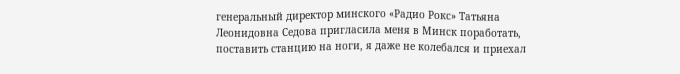генеральный директор минского «Радио Рокс» Татьяна Леонидовна Седова пригласила меня в Минск поработать, поставить станцию на ноги, я даже не колебался и приехал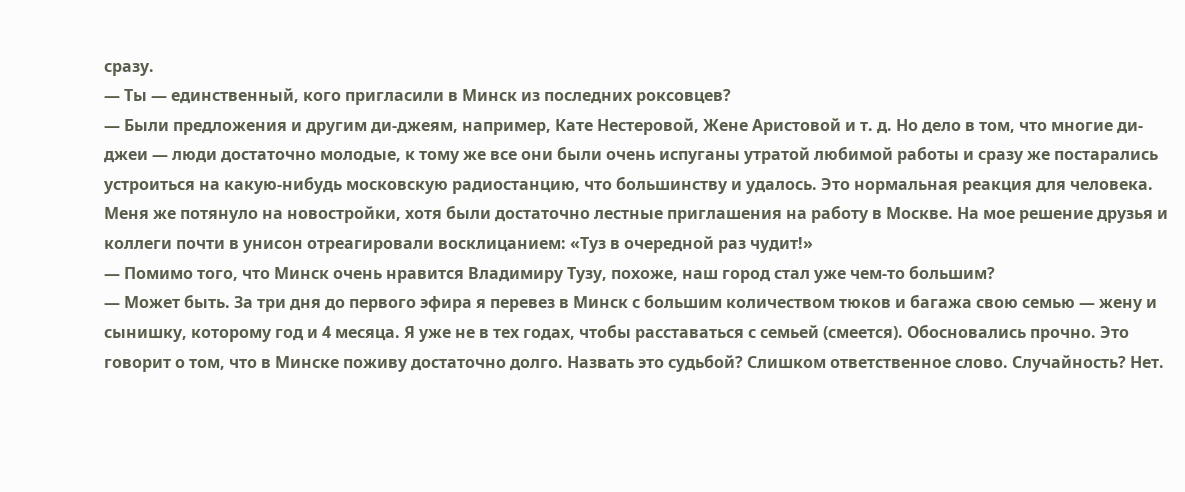сразу.
— Ты — единственный, кого пригласили в Минск из последних роксовцев?
— Были предложения и другим ди-джеям, например, Кате Нестеровой, Жене Аристовой и т. д. Но дело в том, что многие ди-джеи — люди достаточно молодые, к тому же все они были очень испуганы утратой любимой работы и сразу же постарались устроиться на какую-нибудь московскую радиостанцию, что большинству и удалось. Это нормальная реакция для человека. Меня же потянуло на новостройки, хотя были достаточно лестные приглашения на работу в Москве. На мое решение друзья и коллеги почти в унисон отреагировали восклицанием: «Туз в очередной раз чудит!»
— Помимо того, что Минск очень нравится Владимиру Тузу, похоже, наш город стал уже чем-то большим?
— Может быть. За три дня до первого эфира я перевез в Минск с большим количеством тюков и багажа свою семью — жену и сынишку, которому год и 4 месяца. Я уже не в тех годах, чтобы расставаться с семьей (смеется). Обосновались прочно. Это говорит о том, что в Минске поживу достаточно долго. Назвать это судьбой? Слишком ответственное слово. Случайность? Нет.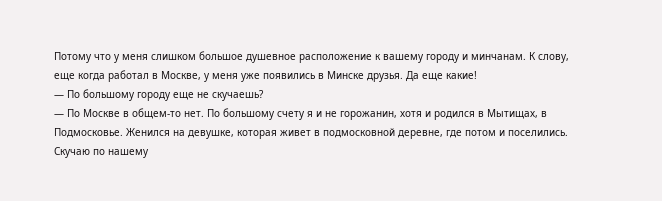Потому что у меня слишком большое душевное расположение к вашему городу и минчанам. К слову, еще когда работал в Москве, у меня уже появились в Минске друзья. Да еще какие!
— По большому городу еще не скучаешь?
— По Москве в общем-то нет. По большому счету я и не горожанин, хотя и родился в Мытищах, в Подмосковье. Женился на девушке, которая живет в подмосковной деревне, где потом и поселились. Скучаю по нашему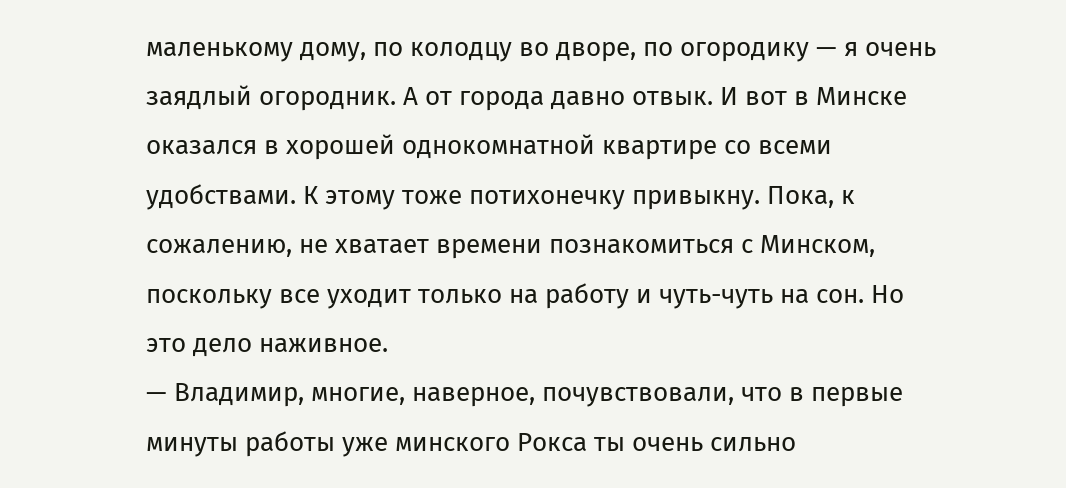маленькому дому, по колодцу во дворе, по огородику — я очень заядлый огородник. А от города давно отвык. И вот в Минске оказался в хорошей однокомнатной квартире со всеми удобствами. К этому тоже потихонечку привыкну. Пока, к сожалению, не хватает времени познакомиться с Минском, поскольку все уходит только на работу и чуть-чуть на сон. Но это дело наживное.
— Владимир, многие, наверное, почувствовали, что в первые минуты работы уже минского Рокса ты очень сильно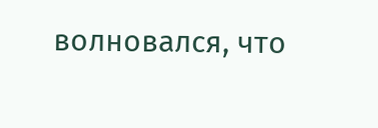волновался, что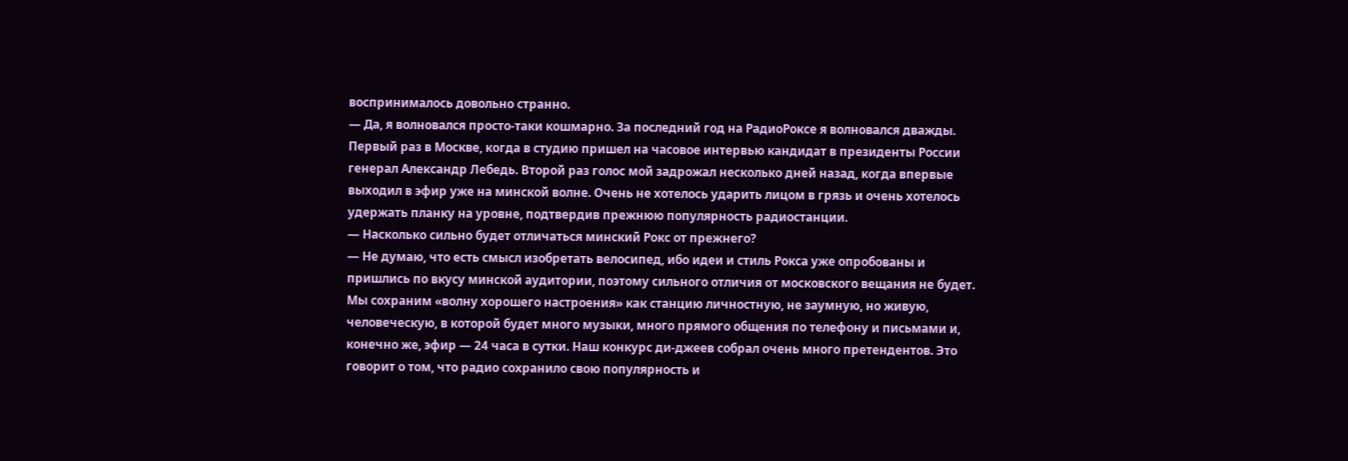воспринималось довольно странно.
— Да, я волновался просто-таки кошмарно. За последний год на РадиоРоксе я волновался дважды. Первый раз в Москве, когда в студию пришел на часовое интервью кандидат в президенты России генерал Александр Лебедь. Второй раз голос мой задрожал несколько дней назад, когда впервые выходил в эфир уже на минской волне. Очень не хотелось ударить лицом в грязь и очень хотелось удержать планку на уровне, подтвердив прежнюю популярность радиостанции.
— Насколько сильно будет отличаться минский Рокс от прежнего?
— Не думаю, что есть смысл изобретать велосипед, ибо идеи и стиль Рокса уже опробованы и пришлись по вкусу минской аудитории, поэтому сильного отличия от московского вещания не будет. Мы сохраним «волну хорошего настроения» как станцию личностную, не заумную, но живую, человеческую, в которой будет много музыки, много прямого общения по телефону и письмами и, конечно же, эфир — 24 часа в сутки. Наш конкурс ди-джеев собрал очень много претендентов. Это говорит о том, что радио сохранило свою популярность и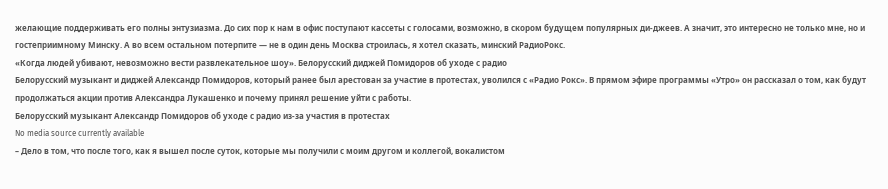желающие поддерживать его полны энтузиазма. До сих пор к нам в офис поступают кассеты с голосами, возможно, в скором будущем популярных ди-джеев. А значит, это интересно не только мне, но и гостеприимному Минску. А во всем остальном потерпите — не в один день Москва строилась, я хотел сказать, минский РадиоРокс.
«Когда людей убивают, невозможно вести развлекательное шоу». Белорусский диджей Помидоров об уходе с радио
Белорусский музыкант и диджей Александр Помидоров, который ранее был арестован за участие в протестах, уволился с «Радио Рокс». В прямом эфире программы «Утро» он рассказал о том, как будут продолжаться акции против Александра Лукашенко и почему принял решение уйти с работы.
Белорусский музыкант Александр Помидоров об уходе с радио из-за участия в протестах
No media source currently available
– Дело в том, что после того, как я вышел после суток, которые мы получили с моим другом и коллегой, вокалистом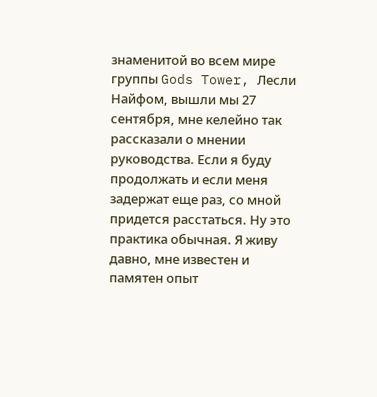знаменитой во всем мире группы Gods Tower, Лесли Найфом, вышли мы 27 сентября, мне келейно так рассказали о мнении руководства. Если я буду продолжать и если меня задержат еще раз, со мной придется расстаться. Ну это практика обычная. Я живу давно, мне известен и памятен опыт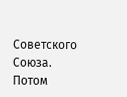Советского Союза.
Потом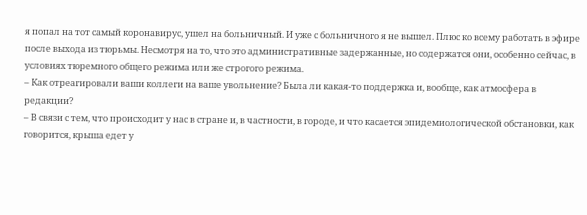я попал на тот самый коронавирус, ушел на больничный. И уже с больничного я не вышел. Плюс ко всему работать в эфире после выхода из тюрьмы. Несмотря на то, что это административные задержанные, но содержатся они, особенно сейчас, в условиях тюремного общего режима или же строгого режима.
– Как отреагировали ваши коллеги на ваше увольнение? Была ли какая-то поддержка и, вообще, как атмосфера в редакции?
– В связи с тем, что происходит у нас в стране и, в частности, в городе, и что касается эпидемиологической обстановки, как говорится, крыша едет у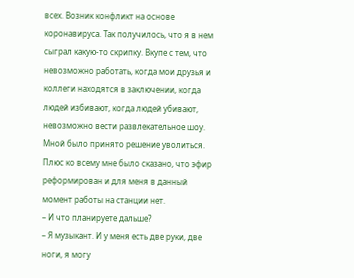всех. Возник конфликт на основе коронавируса. Так получилось, что я в нем сыграл какую-то скрипку. Вкупе с тем, что невозможно работать, когда мои друзья и коллеги находятся в заключении, когда людей избивают, когда людей убивают, невозможно вести развлекательное шоу. Мной было принято решение уволиться. Плюс ко всему мне было сказано, что эфир реформирован и для меня в данный момент работы на станции нет.
– И что планируете дальше?
– Я музыкант. И у меня есть две руки, две ноги, я могу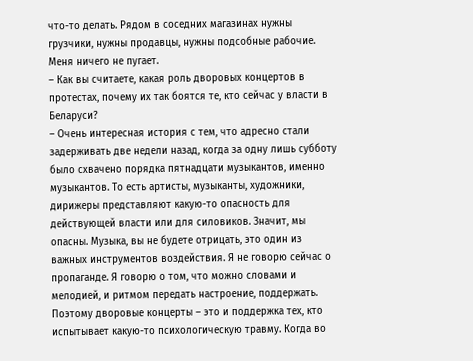что-то делать. Рядом в соседних магазинах нужны грузчики, нужны продавцы, нужны подсобные рабочие. Меня ничего не пугает.
– Как вы считаете, какая роль дворовых концертов в протестах, почему их так боятся те, кто сейчас у власти в Беларуси?
– Очень интересная история с тем, что адресно стали задерживать две недели назад, когда за одну лишь субботу было схвачено порядка пятнадцати музыкантов, именно музыкантов. То есть артисты, музыканты, художники, дирижеры представляют какую-то опасность для действующей власти или для силовиков. Значит, мы опасны. Музыка, вы не будете отрицать, это один из важных инструментов воздействия. Я не говорю сейчас о пропаганде. Я говорю о том, что можно словами и мелодией, и ритмом передать настроение, поддержать. Поэтому дворовые концерты – это и поддержка тех, кто испытывает какую-то психологическую травму. Когда во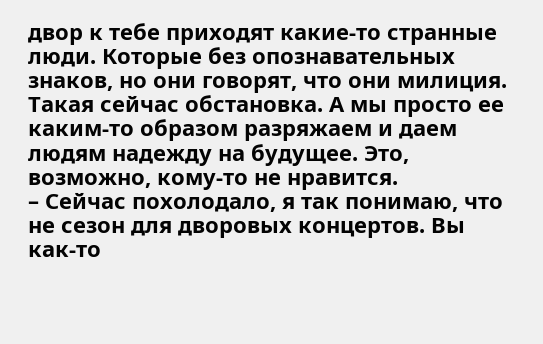двор к тебе приходят какие-то странные люди. Которые без опознавательных знаков, но они говорят, что они милиция. Такая сейчас обстановка. А мы просто ее каким-то образом разряжаем и даем людям надежду на будущее. Это, возможно, кому-то не нравится.
– Сейчас похолодало, я так понимаю, что не сезон для дворовых концертов. Вы как-то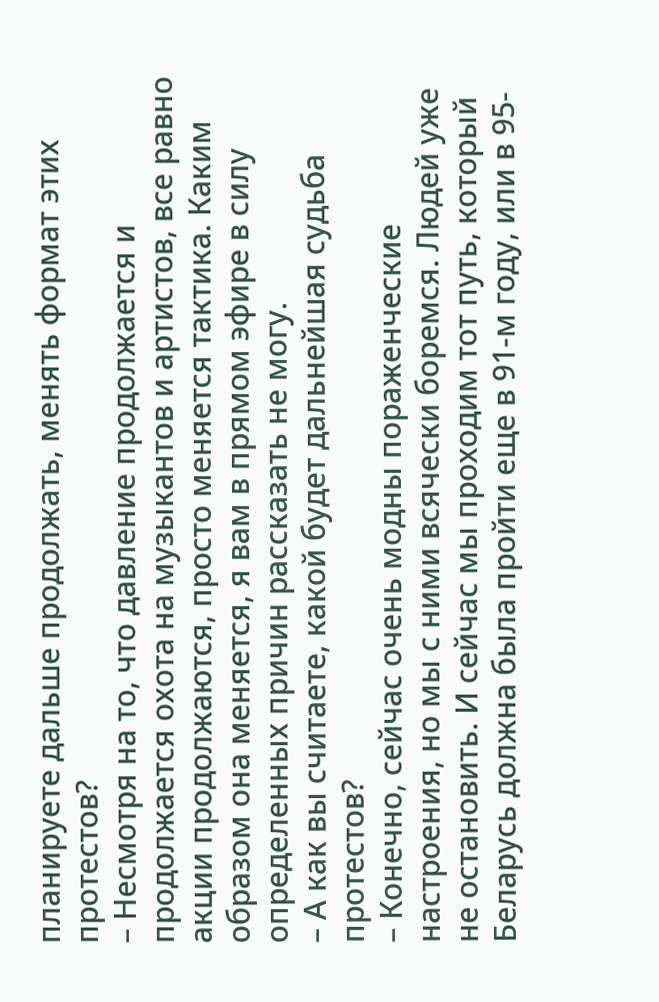планируете дальше продолжать, менять формат этих протестов?
– Несмотря на то, что давление продолжается и продолжается охота на музыкантов и артистов, все равно акции продолжаются, просто меняется тактика. Каким образом она меняется, я вам в прямом эфире в силу определенных причин рассказать не могу.
– А как вы считаете, какой будет дальнейшая судьба протестов?
– Конечно, сейчас очень модны пораженческие настроения, но мы с ними всячески боремся. Людей уже не остановить. И сейчас мы проходим тот путь, который Беларусь должна была пройти еще в 91-м году, или в 95-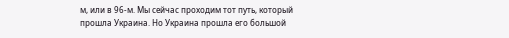м, или в 96-м. Мы сейчас проходим тот путь, который прошла Украина. Но Украина прошла его большой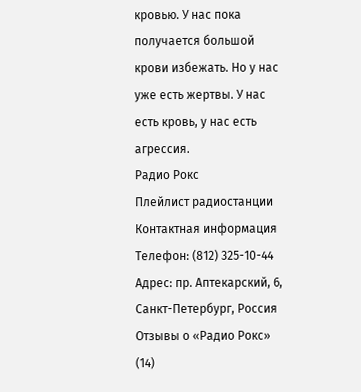кровью. У нас пока получается большой крови избежать. Но у нас уже есть жертвы. У нас есть кровь, у нас есть агрессия.
Радио Рокс
Плейлист радиостанции
Контактная информация
Телефон: (812) 325-10-44
Адрес: пр. Аптекарский, 6, Санкт-Петербург, Россия
Отзывы о «Радио Рокс» (14)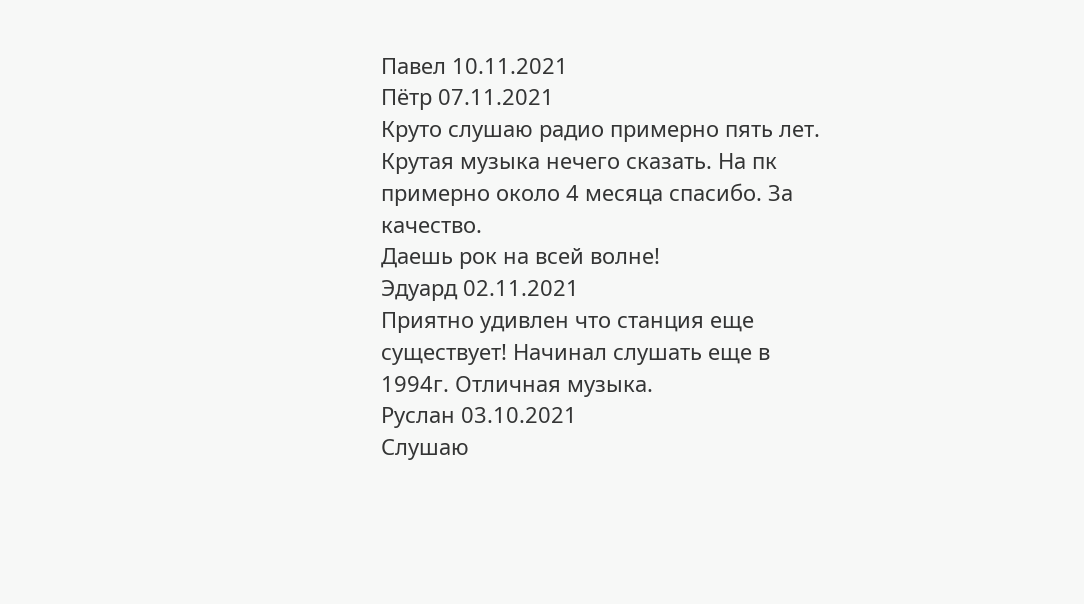Павел 10.11.2021
Пётр 07.11.2021
Круто слушаю радио примерно пять лет. Крутая музыка нечего сказать. На пк примерно около 4 месяца спасибо. За качество.
Даешь рок на всей волне!
Эдуард 02.11.2021
Приятно удивлен что станция еще существует! Начинал слушать еще в 1994г. Отличная музыка.
Руслан 03.10.2021
Слушаю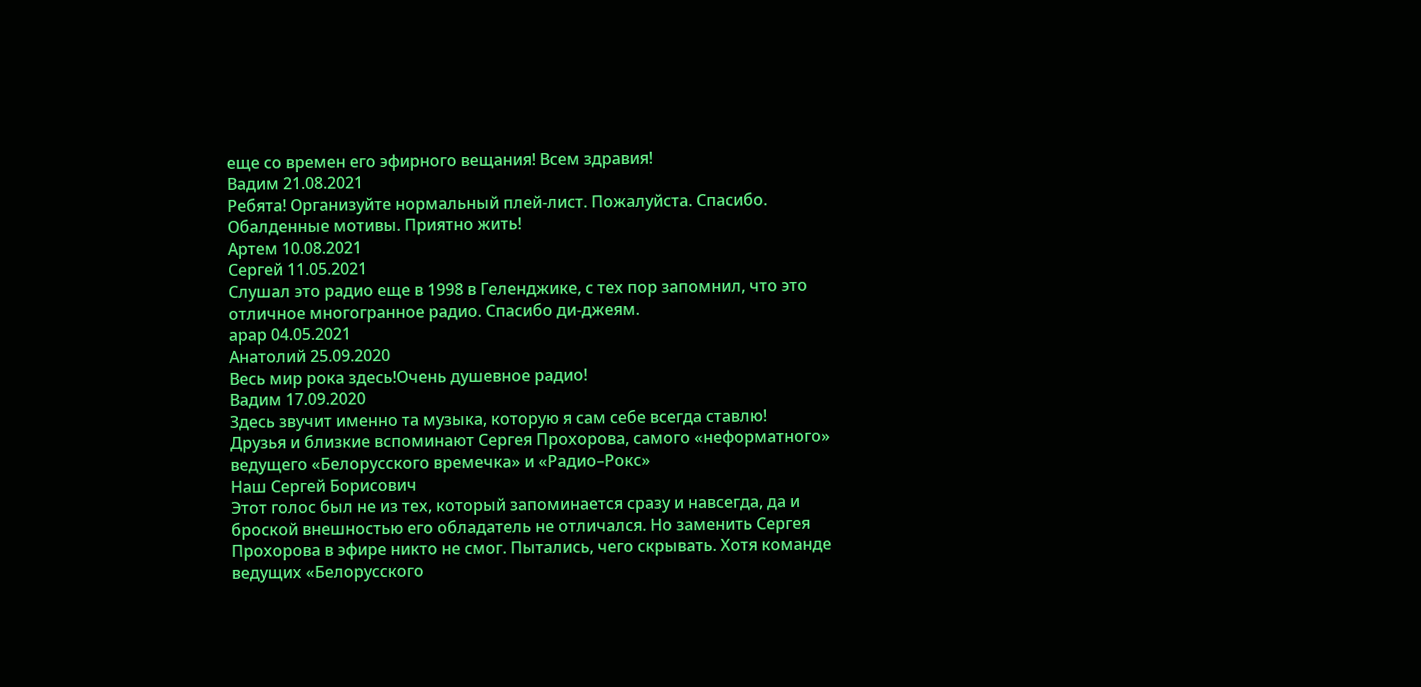еще со времен его эфирного вещания! Всем здравия!
Вадим 21.08.2021
Ребята! Организуйте нормальный плей-лист. Пожалуйста. Спасибо. Обалденные мотивы. Приятно жить!
Артем 10.08.2021
Сергей 11.05.2021
Слушал это радио еще в 1998 в Геленджике, с тех пор запомнил, что это отличное многогранное радио. Спасибо ди-джеям.
арар 04.05.2021
Анатолий 25.09.2020
Весь мир рока здесь!Очень душевное радио!
Вадим 17.09.2020
Здесь звучит именно та музыка, которую я сам себе всегда ставлю!
Друзья и близкие вспоминают Сергея Прохорова, самого «неформатного» ведущего «Белорусского времечка» и «Радио–Рокс»
Наш Сергей Борисович
Этот голос был не из тех, который запоминается сразу и навсегда, да и броской внешностью его обладатель не отличался. Но заменить Сергея Прохорова в эфире никто не смог. Пытались, чего скрывать. Хотя команде ведущих «Белорусского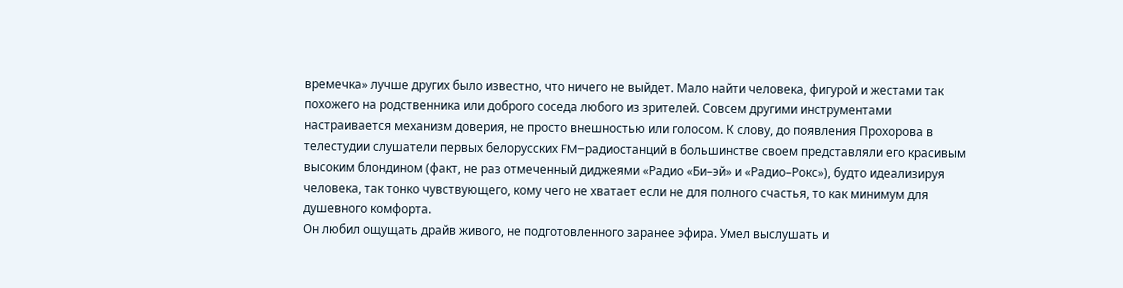времечка» лучше других было известно, что ничего не выйдет. Мало найти человека, фигурой и жестами так похожего на родственника или доброго соседа любого из зрителей. Совсем другими инструментами настраивается механизм доверия, не просто внешностью или голосом. К слову, до появления Прохорова в телестудии слушатели первых белорусских FM–радиостанций в большинстве своем представляли его красивым высоким блондином (факт, не раз отмеченный диджеями «Радио «Би–эй» и «Радио–Рокс»), будто идеализируя человека, так тонко чувствующего, кому чего не хватает если не для полного счастья, то как минимум для душевного комфорта.
Он любил ощущать драйв живого, не подготовленного заранее эфира. Умел выслушать и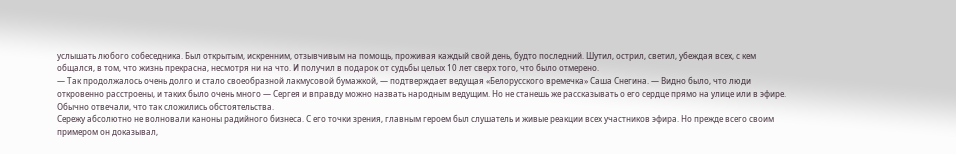услышать любого собеседника. Был открытым, искренним, отзывчивым на помощь, проживая каждый свой день, будто последний. Шутил, острил, светил, убеждая всех, с кем общался, в том, что жизнь прекрасна, несмотря ни на что. И получил в подарок от судьбы целых 10 лет сверх того, что было отмерено.
— Так продолжалось очень долго и стало своеобразной лакмусовой бумажкой, — подтверждает ведущая «Белорусского времечка» Саша Снегина. — Видно было, что люди откровенно расстроены, и таких было очень много — Сергея и вправду можно назвать народным ведущим. Но не станешь же рассказывать о его сердце прямо на улице или в эфире. Обычно отвечали, что так сложились обстоятельства.
Сережу абсолютно не волновали каноны радийного бизнеса. С его точки зрения, главным героем был слушатель и живые реакции всех участников эфира. Но прежде всего своим примером он доказывал,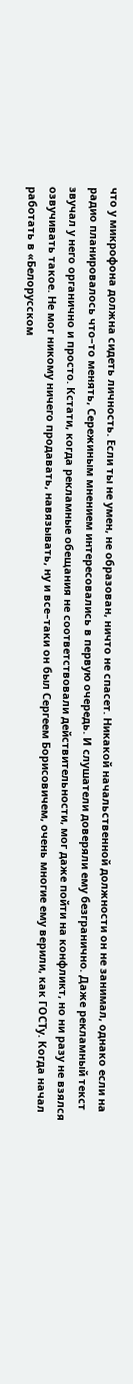что у микрофона должна сидеть личность. Если ты не умен, не образован, ничто не спасет. Никакой начальственной должности он не занимал, однако если на радио планировалось что–то менять, Сережиным мнением интересовались в первую очередь. И слушатели доверяли ему безгранично. Даже рекламный текст звучал у него органично и просто. Кстати, когда рекламные обещания не соответствовали действительности, мог даже пойти на конфликт, но ни разу не взялся озвучивать такое. Не мог никому ничего продавать, навязывать, ну и все–таки он был Сергеем Борисовичем, очень многие ему верили, как ГОСТу. Когда начал работать в «Белорусском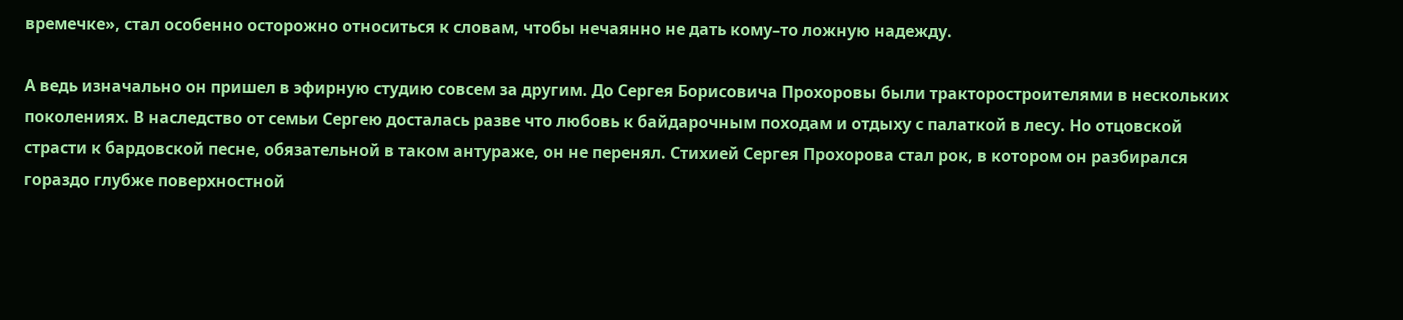времечке», стал особенно осторожно относиться к словам, чтобы нечаянно не дать кому–то ложную надежду.

А ведь изначально он пришел в эфирную студию совсем за другим. До Сергея Борисовича Прохоровы были тракторостроителями в нескольких поколениях. В наследство от семьи Сергею досталась разве что любовь к байдарочным походам и отдыху с палаткой в лесу. Но отцовской страсти к бардовской песне, обязательной в таком антураже, он не перенял. Стихией Сергея Прохорова стал рок, в котором он разбирался гораздо глубже поверхностной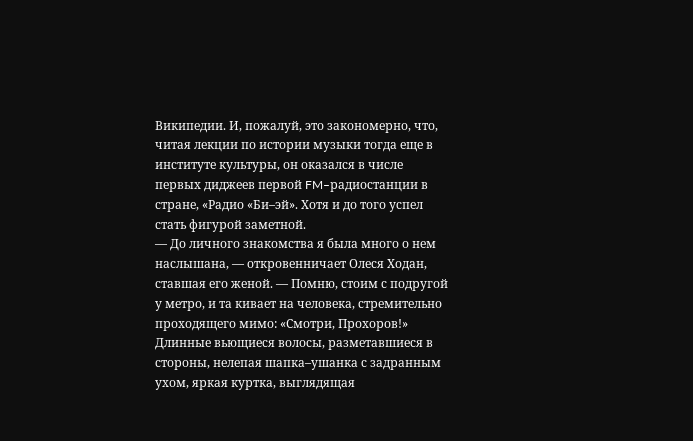Википедии. И, пожалуй, это закономерно, что, читая лекции по истории музыки тогда еще в институте культуры, он оказался в числе первых диджеев первой FM–радиостанции в стране, «Радио «Би–эй». Хотя и до того успел стать фигурой заметной.
— До личного знакомства я была много о нем наслышана, — откровенничает Олеся Ходан, ставшая его женой. — Помню, стоим с подругой у метро, и та кивает на человека, стремительно проходящего мимо: «Смотри, Прохоров!» Длинные вьющиеся волосы, разметавшиеся в стороны, нелепая шапка–ушанка с задранным ухом, яркая куртка, выглядящая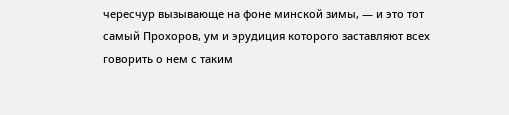чересчур вызывающе на фоне минской зимы, — и это тот самый Прохоров, ум и эрудиция которого заставляют всех говорить о нем с таким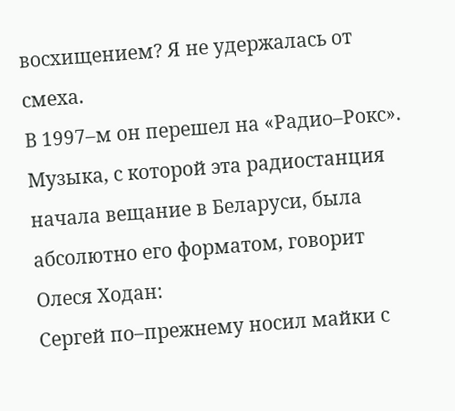восхищением? Я не удержалась от смеха.
В 1997–м он перешел на «Радио–Рокс». Музыка, с которой эта радиостанция начала вещание в Беларуси, была абсолютно его форматом, говорит Олеся Ходан:
Сергей по–прежнему носил майки с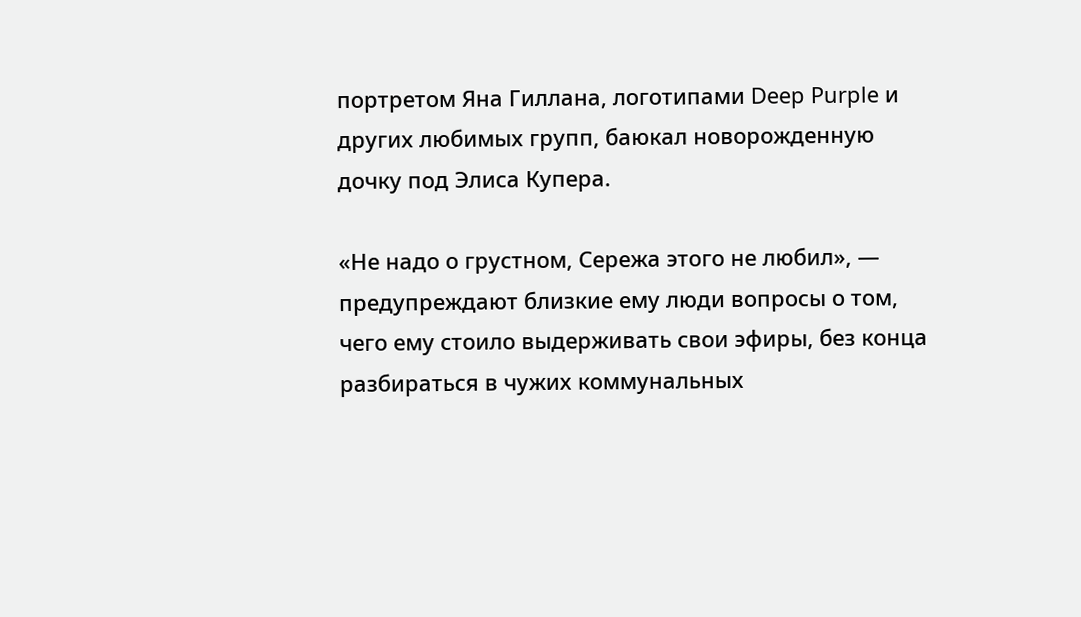портретом Яна Гиллана, логотипами Deep Purple и других любимых групп, баюкал новорожденную дочку под Элиса Купера.

«Не надо о грустном, Сережа этого не любил», — предупреждают близкие ему люди вопросы о том, чего ему стоило выдерживать свои эфиры, без конца разбираться в чужих коммунальных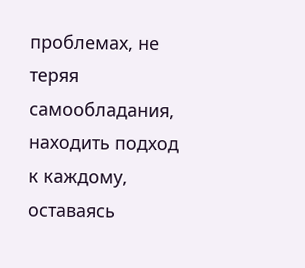проблемах, не теряя самообладания, находить подход к каждому, оставаясь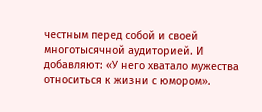честным перед собой и своей многотысячной аудиторией. И добавляют: «У него хватало мужества относиться к жизни с юмором».